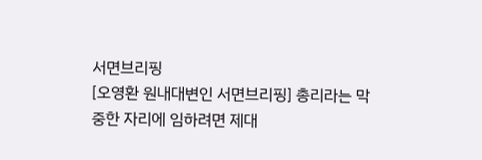서면브리핑
[오영환 원내대변인 서면브리핑] 총리라는 막중한 자리에 임하려면 제대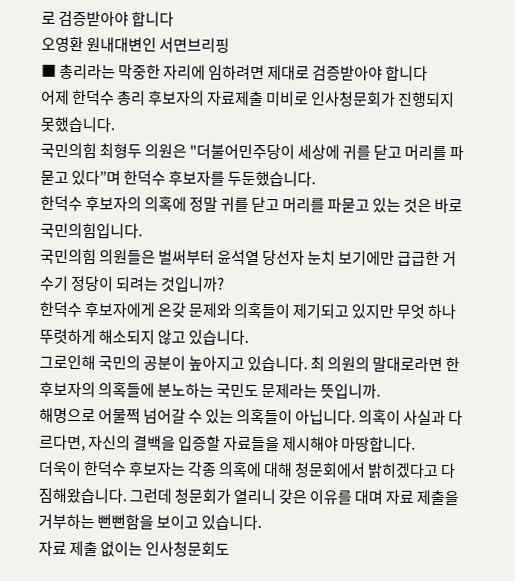로 검증받아야 합니다
오영환 원내대변인 서면브리핑
■ 총리라는 막중한 자리에 임하려면 제대로 검증받아야 합니다
어제 한덕수 총리 후보자의 자료제출 미비로 인사청문회가 진행되지 못했습니다.
국민의힘 최형두 의원은 "더불어민주당이 세상에 귀를 닫고 머리를 파묻고 있다”며 한덕수 후보자를 두둔했습니다.
한덕수 후보자의 의혹에 정말 귀를 닫고 머리를 파묻고 있는 것은 바로 국민의힘입니다.
국민의힘 의원들은 벌써부터 윤석열 당선자 눈치 보기에만 급급한 거수기 정당이 되려는 것입니까?
한덕수 후보자에게 온갖 문제와 의혹들이 제기되고 있지만 무엇 하나 뚜렷하게 해소되지 않고 있습니다.
그로인해 국민의 공분이 높아지고 있습니다. 최 의원의 말대로라면 한 후보자의 의혹들에 분노하는 국민도 문제라는 뜻입니까.
해명으로 어물쩍 넘어갈 수 있는 의혹들이 아닙니다. 의혹이 사실과 다르다면, 자신의 결백을 입증할 자료들을 제시해야 마땅합니다.
더욱이 한덕수 후보자는 각종 의혹에 대해 청문회에서 밝히겠다고 다짐해왔습니다. 그런데 청문회가 열리니 갖은 이유를 대며 자료 제출을 거부하는 뻔뻔함을 보이고 있습니다.
자료 제출 없이는 인사청문회도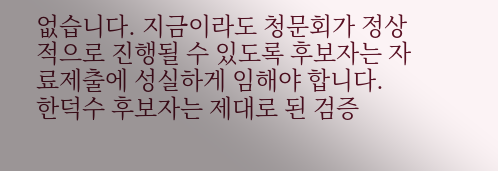없습니다. 지금이라도 청문회가 정상적으로 진행될 수 있도록 후보자는 자료제출에 성실하게 임해야 합니다.
한덕수 후보자는 제대로 된 검증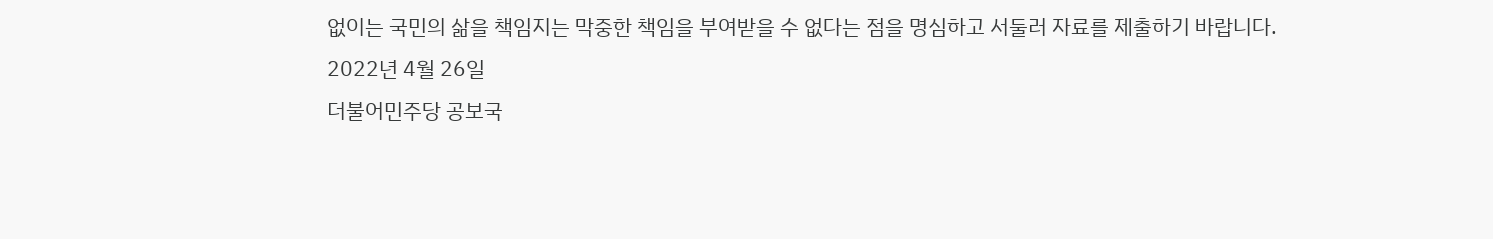없이는 국민의 삶을 책임지는 막중한 책임을 부여받을 수 없다는 점을 명심하고 서둘러 자료를 제출하기 바랍니다.
2022년 4월 26일
더불어민주당 공보국